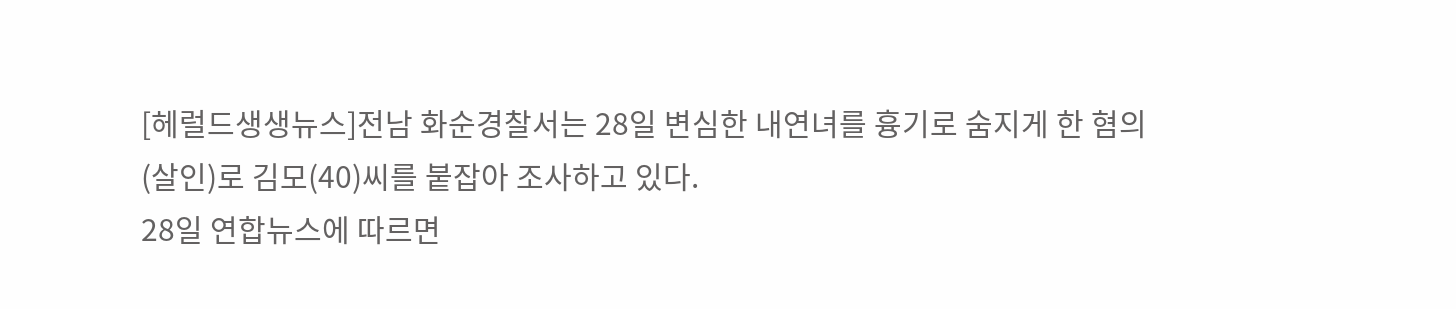[헤럴드생생뉴스]전남 화순경찰서는 28일 변심한 내연녀를 흉기로 숨지게 한 혐의(살인)로 김모(40)씨를 붙잡아 조사하고 있다.
28일 연합뉴스에 따르면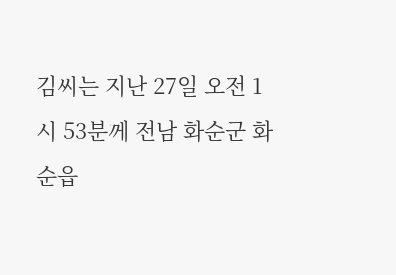김씨는 지난 27일 오전 1시 53분께 전남 화순군 화순읍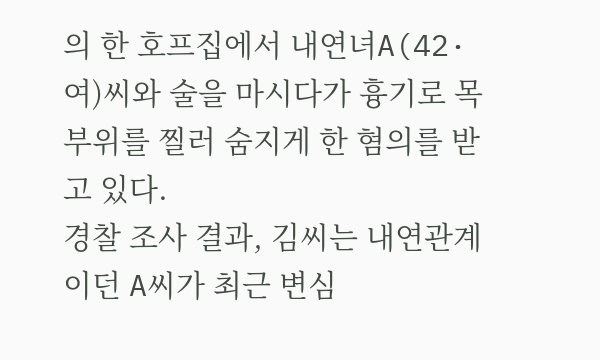의 한 호프집에서 내연녀A(42·여)씨와 술을 마시다가 흉기로 목 부위를 찔러 숨지게 한 혐의를 받고 있다.
경찰 조사 결과, 김씨는 내연관계이던 A씨가 최근 변심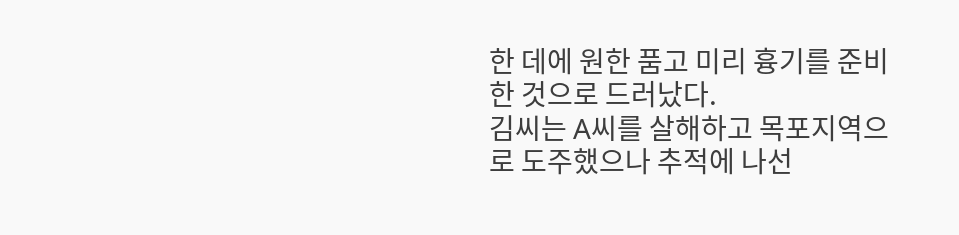한 데에 원한 품고 미리 흉기를 준비한 것으로 드러났다.
김씨는 A씨를 살해하고 목포지역으로 도주했으나 추적에 나선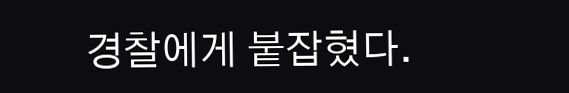경찰에게 붙잡혔다.